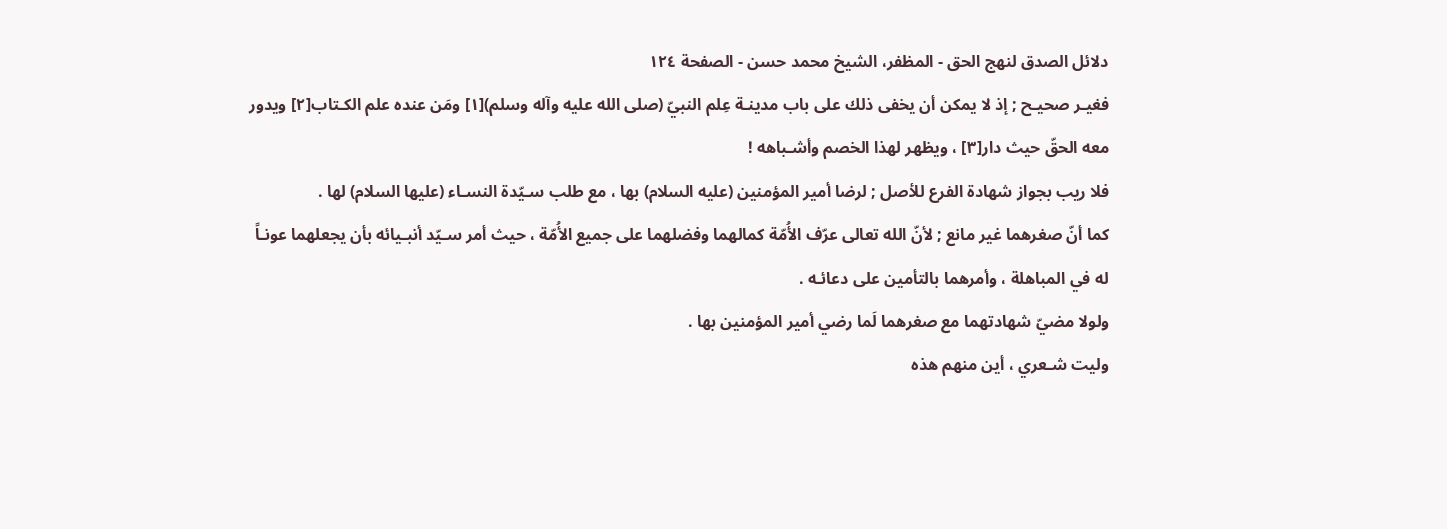دلائل الصدق لنهج الحق - المظفر، الشيخ محمد حسن - الصفحة ١٢٤
فغيـر صحيـح ; إذ لا يمكن أن يخفى ذلك على باب مدينـة عِلم النبيّ (صلى الله عليه وآله وسلم)[١] ومَن عنده علم الكـتاب[٢] ويدور معه الحقّ حيث دار[٣] ، ويظهر لهذا الخصم وأشـباهه !
فلا ريب بجواز شهادة الفرع للأصل ; لرضا أمير المؤمنين (عليه السلام) بها ، مع طلب سـيّدة النسـاء (عليها السلام) لها .
كما أنّ صغرهما غير مانع ; لأنّ الله تعالى عرّف الأُمّة كمالهما وفضلهما على جميع الأُمّة ، حيث أمر سـيّد أنبـيائه بأن يجعلهما عونـاً له في المباهلة ، وأمرهما بالتأمين على دعائـه .
ولولا مضيّ شهادتهما مع صغرهما لَما رضي أمير المؤمنين بها .
وليت شـعري ، أين منهم هذه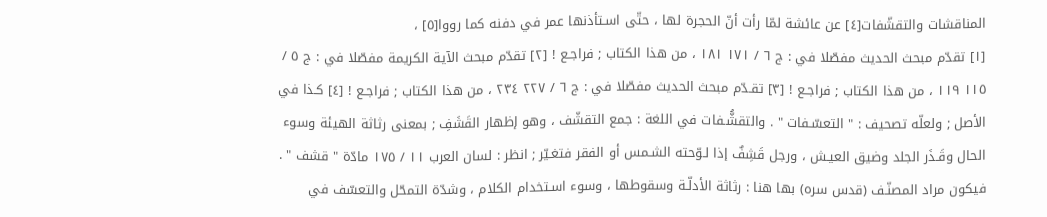المناقشات والتقشّفات[٤] عن عائشة لمّا رأت أنّ الحجرة لها ، حتّى اسـتأذنها عمر في دفنه كما رووا[٥] ،
[١] تقدّم مبحث الحديث مفصّلا في : ج ٦ / ١٧١ ١٨١ ، من هذا الكتاب ; فراجـع ! [٢] تقدّم مبحث الآية الكريمة مفصّلا في : ج ٥ / ١١٥ ١١٩ ، من هذا الكتاب ; فراجـع ! [٣] تقـدّم مبحث الحديث مفصّلا في : ج ٦ / ٢٢٧ ٢٣٤ ، من هذا الكتاب ; فراجـع ! [٤] كـذا في الأصل ; ولعلّه تصحيف : " التعسّـفات " . والتقشُّـفات في اللغة : جمع التقشّف ، وهو إظهار القَشَفِ ; بمعنى رثاثة الهيئة وسوء الحال وقَـذَر الجلد وضيق العيـش ، ورجل قَشِفٌ إذا لـوّحته الشـمس أو الفقر فتغـيّر ; انظر : لسان العرب ١١ / ١٧٥ مادّة " قشف " . فيكون مراد المصنّـف (قدس سره) بها هنا : رثاثة الأدلّـة وسقوطها ، وسوء اسـتخدام الكلام ، وشدّة التمحّل والتعسّف في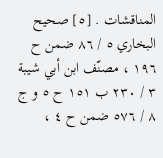المناقشات . [٥] صحيح البخاري ٥ / ٨٦ ضمن ح ١٩٦ ، مصنّف ابن أبي شيبة ٣ / ٢٣٠ ب ١٥١ ح ٥ و ج ٨ / ٥٧٦ ضمن ح ٤ ،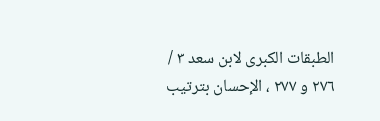الطبقات الكبرى لابن سعد ٣ / ٢٧٦ و ٢٧٧ ، الإحسان بترتيب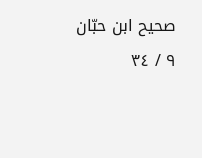صحيح ابن حبّان ٩ / ٣٤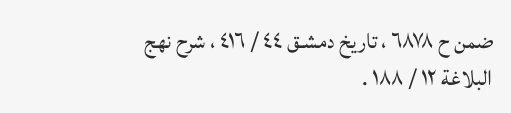ضمن ح ٦٨٧٨ ، تاريخ دمشـق ٤٤ / ٤١٦ ، شرح نهج البلاغة ١٢ / ١٨٨ .